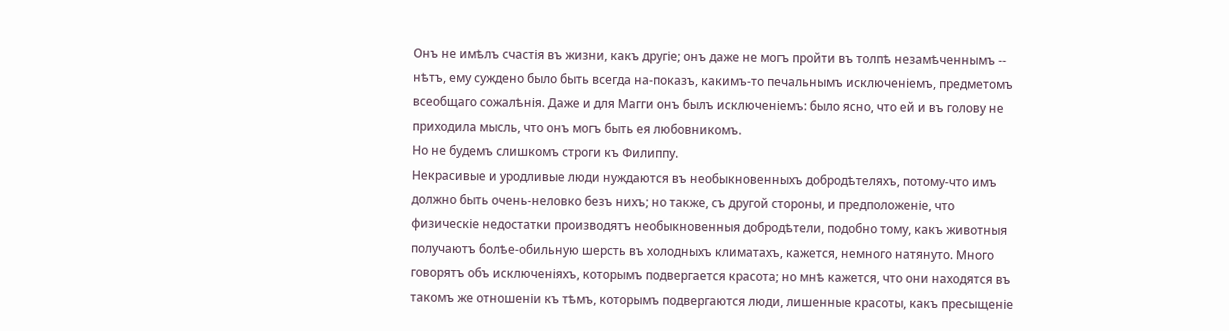Онъ не имѣлъ счастія въ жизни, какъ другіе; онъ даже не могъ пройти въ толпѣ незамѣченнымъ -- нѣтъ, ему суждено было быть всегда на-показъ, какимъ-то печальнымъ исключеніемъ, предметомъ всеобщаго сожалѣнія. Даже и для Магги онъ былъ исключеніемъ: было ясно, что ей и въ голову не приходила мысль, что онъ могъ быть ея любовникомъ.
Но не будемъ слишкомъ строги къ Филиппу.
Некрасивые и уродливые люди нуждаются въ необыкновенныхъ добродѣтеляхъ, потому-что имъ должно быть очень-неловко безъ нихъ; но также, съ другой стороны, и предположеніе, что физическіе недостатки производятъ необыкновенныя добродѣтели, подобно тому, какъ животныя получаютъ болѣе-обильную шерсть въ холодныхъ климатахъ, кажется, немного натянуто. Много говорятъ объ исключеніяхъ, которымъ подвергается красота; но мнѣ кажется, что они находятся въ такомъ же отношеніи къ тѣмъ, которымъ подвергаются люди, лишенные красоты, какъ пресыщеніе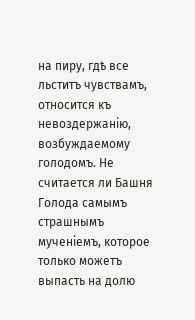на пиру, гдѣ все льститъ чувствамъ, относится къ невоздержанію, возбуждаемому голодомъ. Не считается ли Башня Голода самымъ страшнымъ мученіемъ, которое только можетъ выпасть на долю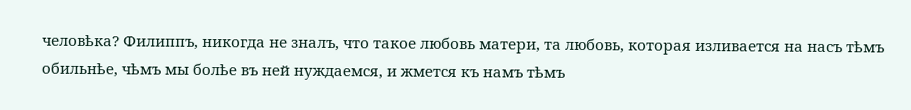человѣка? Филиппъ, никогда не зналъ, что такое любовь матери, та любовь, которая изливается на насъ тѣмъ обильнѣе, чѣмъ мы болѣе въ ней нуждаемся, и жмется къ намъ тѣмъ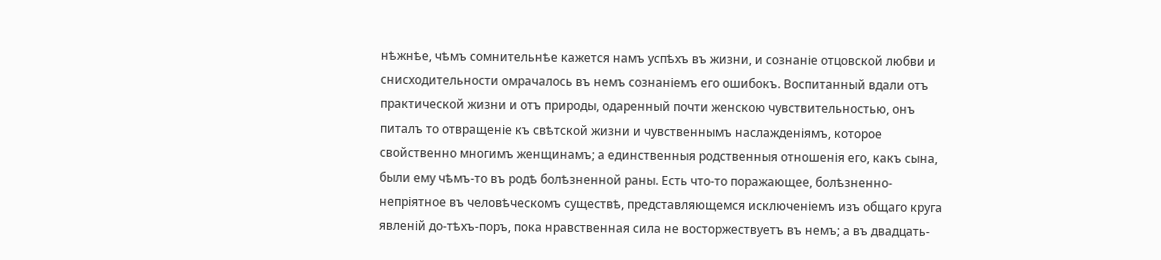нѣжнѣе, чѣмъ сомнительнѣе кажется намъ успѣхъ въ жизни, и сознаніе отцовской любви и снисходительности омрачалось въ немъ сознаніемъ его ошибокъ. Воспитанный вдали отъ практической жизни и отъ природы, одаренный почти женскою чувствительностью, онъ питалъ то отвращеніе къ свѣтской жизни и чувственнымъ наслажденіямъ, которое свойственно многимъ женщинамъ; а единственныя родственныя отношенія его, какъ сына, были ему чѣмъ-то въ родѣ болѣзненной раны. Есть что-то поражающее, болѣзненно-непріятное въ человѣческомъ существѣ, представляющемся исключеніемъ изъ общаго круга явленій до-тѣхъ-поръ, пока нравственная сила не восторжествуетъ въ немъ; а въ двадцать-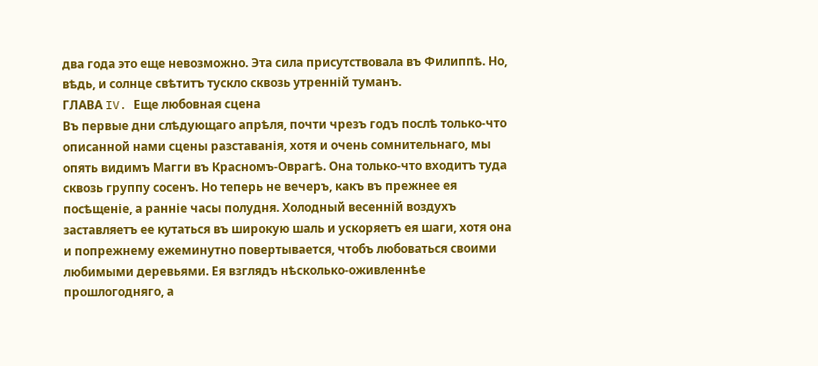два года это еще невозможно. Эта сила присутствовала въ Филиппѣ. Но, вѣдь, и солнце свѣтитъ тускло сквозь утренній туманъ.
ГЛАВА IV. Еще любовная сцена
Въ первые дни слѣдующаго апрѣля, почти чрезъ годъ послѣ только-что описанной нами сцены разставанія, хотя и очень сомнительнаго, мы опять видимъ Магги въ Красномъ-Оврагѣ. Она только-что входитъ туда сквозь группу сосенъ. Но теперь не вечеръ, какъ въ прежнее ея посѣщеніе, а ранніе часы полудня. Холодный весенній воздухъ заставляетъ ее кутаться въ широкую шаль и ускоряетъ ея шаги, хотя она и попрежнему ежеминутно повертывается, чтобъ любоваться своими любимыми деревьями. Ея взглядъ нѣсколько-оживленнѣе прошлогодняго, а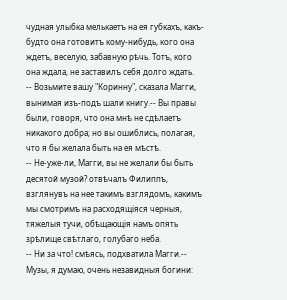чудная улыбка мелькаетъ на ея губкахъ, какъ-будто она готовитъ кому-нибудь, кого она ждетъ, веселую, забавную рѣчь. Тотъ, кого она ждала, не заставилъ себя долго ждать.
-- Возьмите вашу "Коринну", сказала Магги, вынимая изъ-подъ шали книгу.-- Вы правы были, говоря, что она мнѣ не сдѣлаетъ никакого добра; но вы ошиблись, полагая, что я бы желала быть на ея мѣстѣ.
-- Не-уже-ли, Магги, вы не желали бы быть десятой музой? отвѣчалъ Филиппъ, взглянувъ на нее такимъ взглядомъ, какимъ мы смотримъ на расходящіяся черныя, тяжелыя тучи, обѣщающія намъ опять зрѣлище свѣтлаго, голубаго неба.
-- Ни за что! смѣясь, подхватила Магги.-- Музы, я думаю, очень незавидныя богини: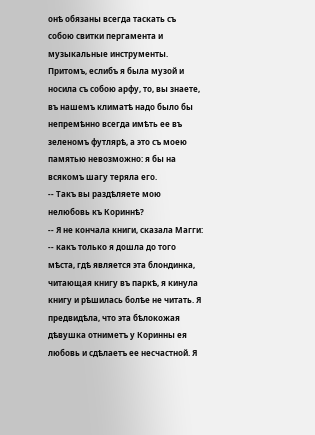онѣ обязаны всегда таскать съ собою свитки пергамента и музыкальные инструменты. Притомъ, еслибъ я была музой и носила съ собою арфу, то, вы знаете, въ нашемъ климатѣ надо было бы непремѣнно всегда имѣть ее въ зеленомъ футлярѣ, а это съ моею памятью невозможно: я бы на всякомъ шагу теряла его.
-- Такъ вы раздѣляете мою нелюбовь къ Кориннѣ?
-- Я не кончала книги, сказала Магги: -- какъ только я дошла до того мѣста, гдѣ является эта блондинка, читающая книгу въ паркѣ, я кинула книгу и рѣшилась болѣе не читать. Я предвидѣла, что эта бѣлокожая дѣвушка отниметъ у Коринны ея любовь и сдѣлаетъ ее несчастной. Я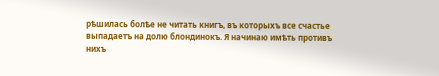рѣшилась болѣе не читать книгъ, въ которыхъ все счастье выпадаетъ на долю блондинокъ. Я начинаю имѣть противъ нихъ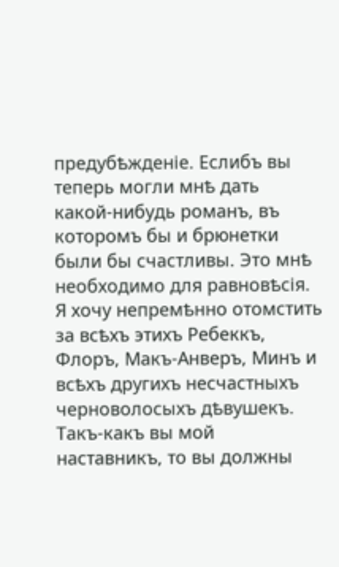предубѣжденіе. Еслибъ вы теперь могли мнѣ дать какой-нибудь романъ, въ которомъ бы и брюнетки были бы счастливы. Это мнѣ необходимо для равновѣсія. Я хочу непремѣнно отомстить за всѣхъ этихъ Ребеккъ, Флоръ, Макъ-Анверъ, Минъ и всѣхъ другихъ несчастныхъ черноволосыхъ дѣвушекъ. Такъ-какъ вы мой наставникъ, то вы должны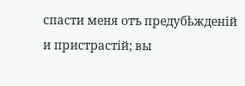спасти меня отъ предубѣжденій и пристрастій; вы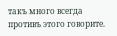такъ много всегда противъ этого говорите.